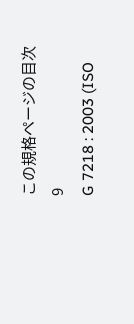この規格ページの目次
9
G 7218 : 2003 (ISO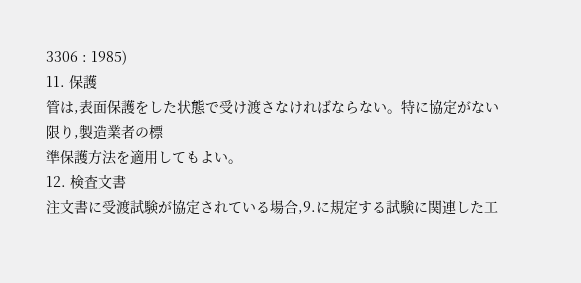3306 : 1985)
11. 保護
管は,表面保護をした状態で受け渡さなければならない。特に協定がない限り,製造業者の標
準保護方法を適用してもよい。
12. 検査文書
注文書に受渡試験が協定されている場合,9.に規定する試験に関連した工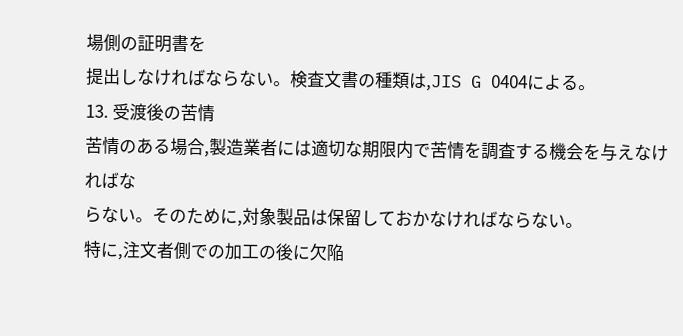場側の証明書を
提出しなければならない。検査文書の種類は,JIS G 0404による。
13. 受渡後の苦情
苦情のある場合,製造業者には適切な期限内で苦情を調査する機会を与えなければな
らない。そのために,対象製品は保留しておかなければならない。
特に,注文者側での加工の後に欠陥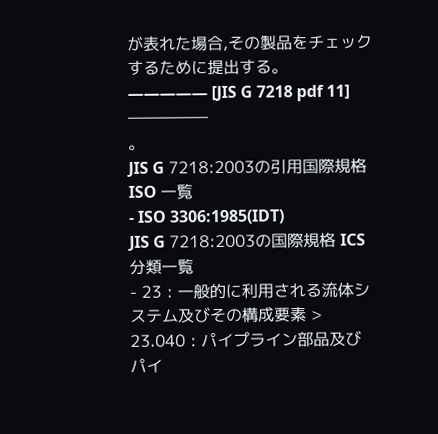が表れた場合,その製品をチェックするために提出する。
――――― [JIS G 7218 pdf 11] ―――――
。
JIS G 7218:2003の引用国際規格 ISO 一覧
- ISO 3306:1985(IDT)
JIS G 7218:2003の国際規格 ICS 分類一覧
- 23 : 一般的に利用される流体システム及びその構成要素 > 23.040 : パイプライン部品及びパイ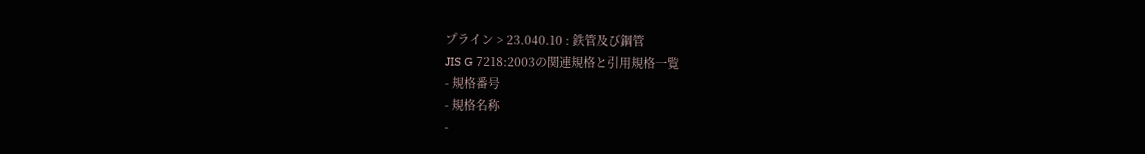プライン > 23.040.10 : 鉄管及び鋼管
JIS G 7218:2003の関連規格と引用規格一覧
- 規格番号
- 規格名称
-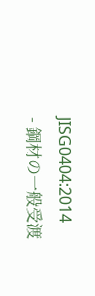JISG0404:2014
- 鋼材の一般受渡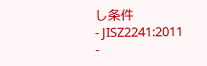し条件
- JISZ2241:2011
-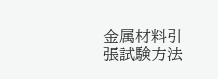金属材料引張試験方法